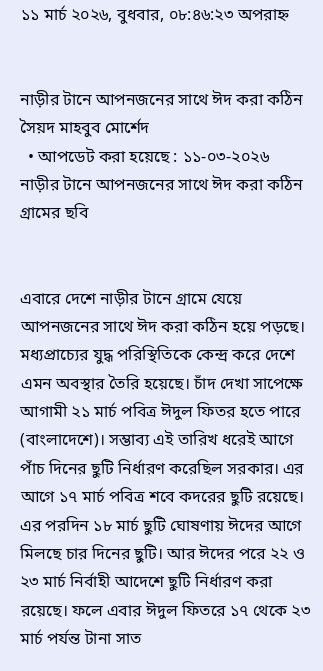১১ মার্চ ২০২৬, বুধবার, ০৮:৪৬:২৩ অপরাহ্ন


নাড়ীর টানে আপনজনের সাথে ঈদ করা কঠিন
সৈয়দ মাহবুব মোর্শেদ
  • আপডেট করা হয়েছে : ১১-০৩-২০২৬
নাড়ীর টানে আপনজনের সাথে ঈদ করা কঠিন গ্রামের ছবি


এবারে দেশে নাড়ীর টানে গ্রামে যেয়ে আপনজনের সাথে ঈদ করা কঠিন হয়ে পড়ছে। মধ্যপ্রাচ্যের যুদ্ধ পরিস্থিতিকে কেন্দ্র করে দেশে এমন অবস্থার তৈরি হয়েছে। চাঁদ দেখা সাপেক্ষে আগামী ২১ মার্চ পবিত্র ঈদুল ফিতর হতে পারে (বাংলাদেশে)। সম্ভাব্য এই তারিখ ধরেই আগে পাঁচ দিনের ছুটি নির্ধারণ করেছিল সরকার। এর আগে ১৭ মার্চ পবিত্র শবে কদরের ছুটি রয়েছে। এর পরদিন ১৮ মার্চ ছুটি ঘোষণায় ঈদের আগে মিলছে চার দিনের ছুটি। আর ঈদের পরে ২২ ও ২৩ মার্চ নির্বাহী আদেশে ছুটি নির্ধারণ করা রয়েছে। ফলে এবার ঈদুল ফিতরে ১৭ থেকে ২৩ মার্চ পর্যন্ত টানা সাত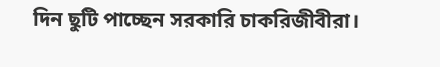দিন ছুটি পাচ্ছেন সরকারি চাকরিজীবীরা।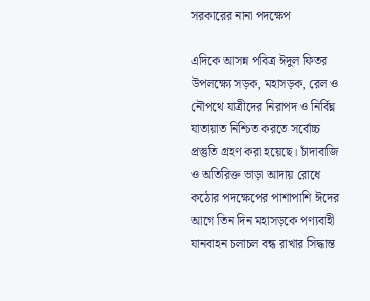সরকারের নানা পদক্ষেপ

এদিকে আসন্ন পবিত্র ঈদুল ফিতর উপলক্ষ্যে সড়ক, মহাসড়ক, রেল ও নৌপথে যাত্রীদের নিরাপদ ও নির্বিঘ্ন যাতায়াত নিশ্চিত করতে সর্বোচ্চ প্রস্তুতি গ্রহণ করা হয়েছে। চাঁদাবাজি ও অতিরিক্ত ভাড়া আদায় রোধে কঠোর পদক্ষেপের পাশাপাশি ঈদের আগে তিন দিন মহাসড়কে পণ্যবাহী যানবাহন চলাচল বন্ধ রাখার সিদ্ধান্ত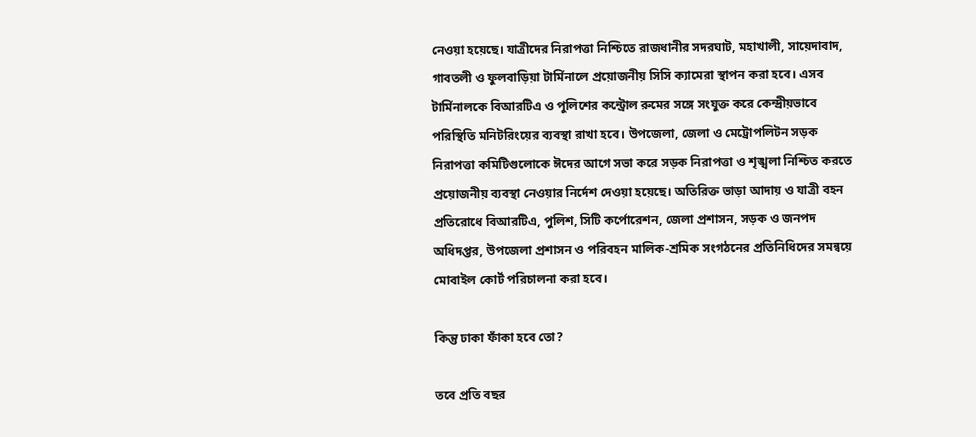নেওয়া হয়েছে। যাত্রীদের নিরাপত্তা নিশ্চিতে রাজধানীর সদরঘাট, মহাখালী, সায়েদাবাদ, গাবতলী ও ফুলবাড়িয়া টার্মিনালে প্রয়োজনীয় সিসি ক্যামেরা স্থাপন করা হবে। এসব টার্মিনালকে বিআরটিএ ও পুলিশের কন্ট্রোল রুমের সঙ্গে সংযুক্ত করে কেন্দ্রীয়ভাবে পরিস্থিতি মনিটরিংয়ের ব্যবস্থা রাখা হবে। উপজেলা, জেলা ও মেট্রোপলিটন সড়ক নিরাপত্তা কমিটিগুলোকে ঈদের আগে সভা করে সড়ক নিরাপত্তা ও শৃঙ্খলা নিশ্চিত করতে প্রয়োজনীয় ব্যবস্থা নেওয়ার নির্দেশ দেওয়া হয়েছে। অতিরিক্ত ভাড়া আদায় ও যাত্রী বহন প্রতিরোধে বিআরটিএ, পুলিশ, সিটি কর্পোরেশন, জেলা প্রশাসন, সড়ক ও জনপদ অধিদপ্তর, উপজেলা প্রশাসন ও পরিবহন মালিক-শ্রমিক সংগঠনের প্রতিনিধিদের সমন্বয়ে মোবাইল কোর্ট পরিচালনা করা হবে।

কিন্তু ঢাকা ফাঁকা হবে তো?

তবে প্রতি বছর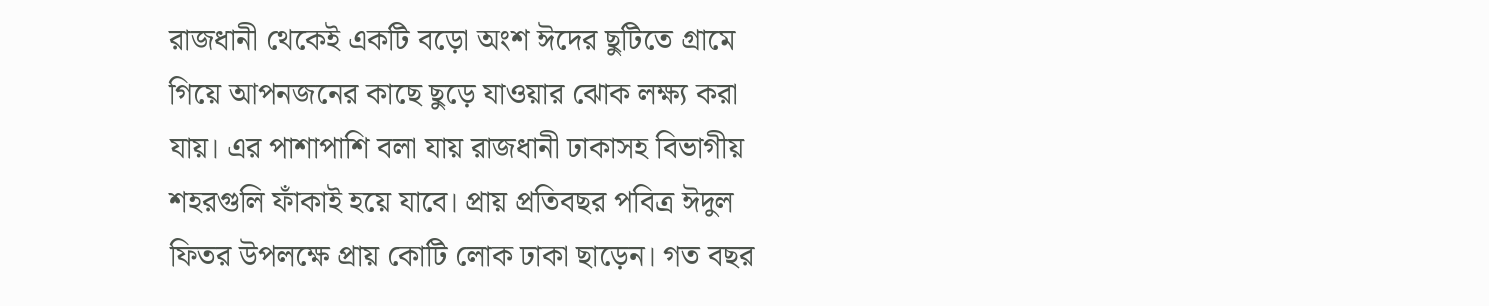রাজধানী থেকেই একটি বড়ো অংশ ঈদের ছুটিতে গ্রামে গিয়ে আপনজনের কাছে ছুড়ে যাওয়ার ঝোক লক্ষ্য করা যায়। এর পাশাপাশি বলা যায় রাজধানী ঢাকাসহ বিভাগীয় শহরগুলি ফাঁকাই হয়ে যাবে। প্রায় প্রতিবছর পবিত্র ঈদুল ফিতর উপলক্ষে প্রায় কোটি লোক ঢাকা ছাড়েন। গত বছর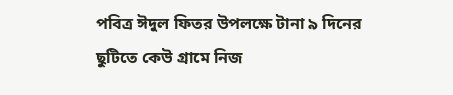পবিত্র ঈদুল ফিতর উপলক্ষে টানা ৯ দিনের ছুটিতে কেউ গ্রামে নিজ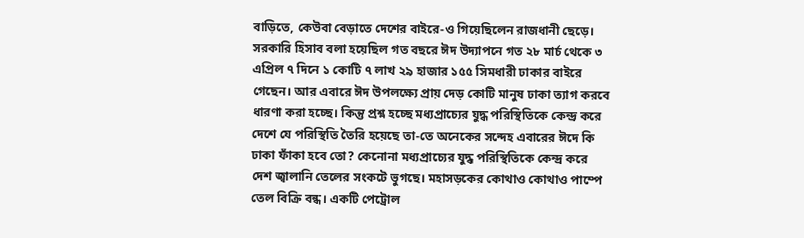বাড়িতে, কেউবা বেড়াতে দেশের বাইরে-ও গিয়েছিলেন রাজধানী ছেড়ে। সরকারি হিসাব বলা হয়েছিল গত বছরে ঈদ উদ্যাপনে গত ২৮ মার্চ থেকে ৩ এপ্রিল ৭ দিনে ১ কোটি ৭ লাখ ২৯ হাজার ১৫৫ সিমধারী ঢাকার বাইরে গেছেন। আর এবারে ঈদ উপলক্ষ্যে প্রায় দেড় কোটি মানুষ ঢাকা ত্যাগ করবে ধারণা করা হচ্ছে। কিন্তু প্রশ্ন হচ্ছে মধ্যপ্রাচ্যের যুদ্ধ পরিস্থিতিকে কেন্দ্র করে দেশে যে পরিস্থিতি তৈরি হয়েছে তা-তে অনেকের সন্দেহ এবারের ঈদে কি ঢাকা ফাঁকা হবে তো? কেনোনা মধ্যপ্রাচ্যের যুদ্ধ পরিস্থিতিকে কেন্দ্র করে দেশ জ্বালানি তেলের সংকটে ভুগছে। মহাসড়কের কোথাও কোথাও পাম্পে তেল বিক্রি বন্ধ। একটি পেট্রোল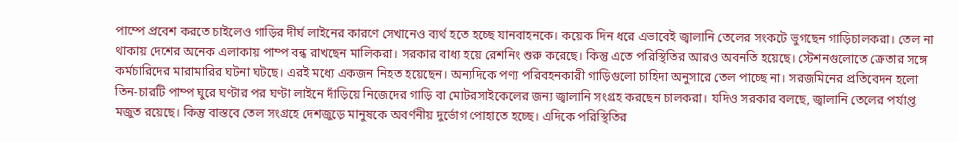পাম্পে প্রবেশ করতে চাইলেও গাড়ির দীর্ঘ লাইনের কারণে সেখানেও ব্যর্থ হতে হচ্ছে যানবাহনকে। কয়েক দিন ধরে এভাবেই জ্বালানি তেলের সংকটে ভুগছেন গাড়িচালকরা। তেল না থাকায় দেশের অনেক এলাকায় পাম্প বন্ধ রাখছেন মালিকরা। সরকার বাধ্য হয়ে রেশনিং শুরু করেছে। কিন্তু এতে পরিস্থিতির আরও অবনতি হয়েছে। স্টেশনগুলোতে ক্রেতার সঙ্গে কর্মচারিদের মারামারির ঘটনা ঘটছে। এরই মধ্যে একজন নিহত হয়েছেন। অন্যদিকে পণ্য পরিবহনকারী গাড়িগুলো চাহিদা অনুসারে তেল পাচ্ছে না। সরজমিনের প্রতিবেদন হলো তিন-চারটি পাম্প ঘুরে ঘণ্টার পর ঘণ্টা লাইনে দাঁড়িয়ে নিজেদের গাড়ি বা মোটরসাইকেলের জন্য জ্বালানি সংগ্রহ করছেন চালকরা। যদিও সরকার বলছে, জ্বালানি তেলের পর্যাপ্ত মজুত রয়েছে। কিন্তু বাস্তবে তেল সংগ্রহে দেশজুড়ে মানুষকে অবর্ণনীয় দুর্ভোগ পোহাতে হচ্ছে। এদিকে পরিস্থিতির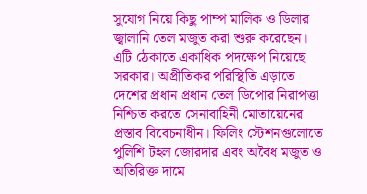সুযোগ নিয়ে কিছু পাম্প মালিক ও ডিলার জ্বালানি তেল মজুত করা শুরু করেছেন। এটি ঠেকাতে একাধিক পদক্ষেপ নিয়েছে সরকার। অপ্রীতিকর পরিস্থিতি এড়াতে দেশের প্রধান প্রধান তেল ডিপোর নিরাপত্তা নিশ্চিত করতে সেনাবাহিনী মোতায়েনের প্রস্তাব বিবেচনাধীন। ফিলিং স্টেশনগুলোতে পুলিশি টহল জোরদার এবং অবৈধ মজুত ও অতিরিক্ত দামে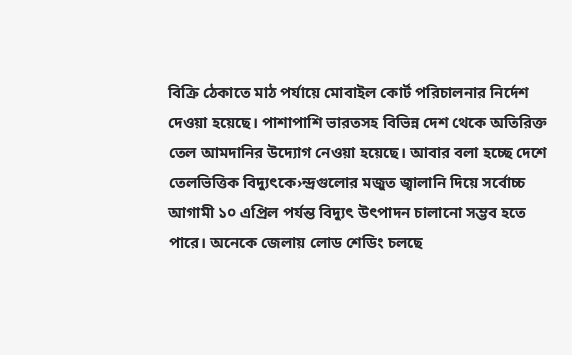বিক্রি ঠেকাতে মাঠ পর্যায়ে মোবাইল কোর্ট পরিচালনার নির্দেশ দেওয়া হয়েছে। পাশাপাশি ভারতসহ বিভিন্ন দেশ থেকে অতিরিক্ত তেল আমদানির উদ্যোগ নেওয়া হয়েছে। আবার বলা হচ্ছে দেশে তেলভিত্তিক বিদ্যুৎকে›ন্দ্রগুলোর মজুত জ্বালানি দিয়ে সর্বোচ্চ আগামী ১০ এপ্রিল পর্যন্ত বিদ্যুৎ উৎপাদন চালানো সম্ভব হতে পারে। অনেকে জেলায় লোড শেডিং চলছে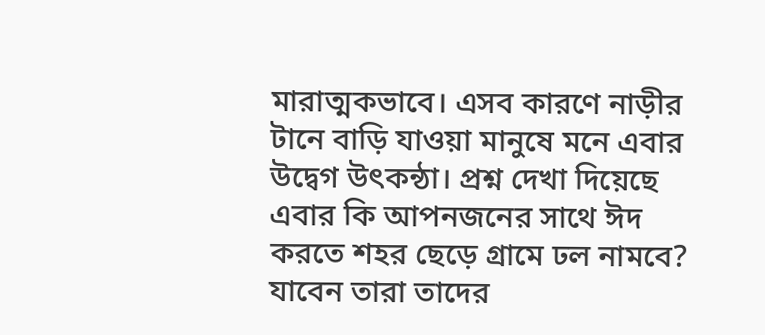মারাত্মকভাবে। এসব কারণে নাড়ীর টানে বাড়ি যাওয়া মানুষে মনে এবার উদ্বেগ উৎকন্ঠা। প্রশ্ন দেখা দিয়েছে এবার কি আপনজনের সাথে ঈদ করতে শহর ছেড়ে গ্রামে ঢল নামবে? যাবেন তারা তাদের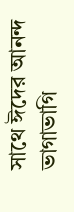সাথে ঈদের আনন্দ ভাগাভাগি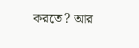করতে? আর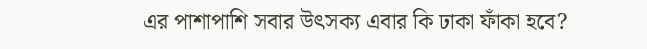এর পাশাপাশি সবার উৎসক্য এবার কি ঢাকা ফাঁকা হবে?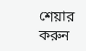শেয়ার করুন